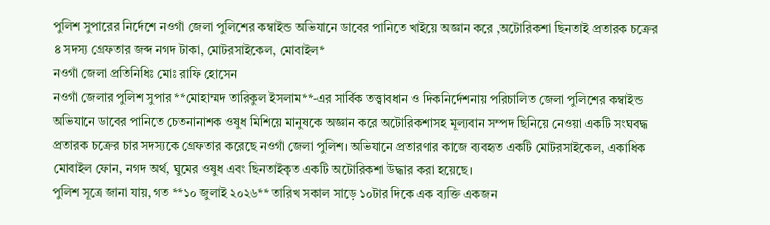পুলিশ সুপারের নির্দেশে নওগাঁ জেলা পুলিশের কম্বাইন্ড অভিযানে ডাবের পানিতে খাইয়ে অজ্ঞান করে ,অটোরিকশা ছিনতাই প্রতারক চক্রের ৪ সদস্য গ্রেফতার জব্দ নগদ টাকা, মোটরসাইকেল, মোবাইল*
নওগাঁ জেলা প্রতিনিধিঃ মোঃ রাফি হোসেন
নওগাঁ জেলার পুলিশ সুপার **মোহাম্মদ তারিকুল ইসলাম**-এর সার্বিক তত্ত্বাবধান ও দিকনির্দেশনায় পরিচালিত জেলা পুলিশের কম্বাইন্ড অভিযানে ডাবের পানিতে চেতনানাশক ওষুধ মিশিয়ে মানুষকে অজ্ঞান করে অটোরিকশাসহ মূল্যবান সম্পদ ছিনিয়ে নেওয়া একটি সংঘবদ্ধ প্রতারক চক্রের চার সদস্যকে গ্রেফতার করেছে নওগাঁ জেলা পুলিশ। অভিযানে প্রতারণার কাজে ব্যবহৃত একটি মোটরসাইকেল, একাধিক মোবাইল ফোন, নগদ অর্থ, ঘুমের ওষুধ এবং ছিনতাইকৃত একটি অটোরিকশা উদ্ধার করা হয়েছে।
পুলিশ সূত্রে জানা যায়, গত **১০ জুলাই ২০২৬** তারিখ সকাল সাড়ে ১০টার দিকে এক ব্যক্তি একজন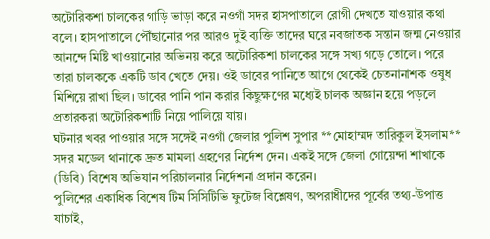অটোরিকশা চালকের গাড়ি ভাড়া করে নওগাঁ সদর হাসপাতালে রোগী দেখতে যাওয়ার কথা বলে। হাসপাতালে পৌঁছানোর পর আরও দুই ব্যক্তি তাদের ঘরে নবজাতক সন্তান জন্ম নেওয়ার আনন্দে মিষ্টি খাওয়ানোর অভিনয় করে অটোরিকশা চালকের সঙ্গে সখ্য গড়ে তোলে। পরে তারা চালককে একটি ডাব খেতে দেয়। ওই ডাবের পানিতে আগে থেকেই চেতনানাশক ওষুধ মিশিয়ে রাখা ছিল। ডাবের পানি পান করার কিছুক্ষণের মধ্যেই চালক অজ্ঞান হয়ে পড়লে প্রতারকরা অটোরিকশাটি নিয়ে পালিয়ে যায়।
ঘটনার খবর পাওয়ার সঙ্গে সঙ্গেই নওগাঁ জেলার পুলিশ সুপার **মোহাম্মদ তারিকুল ইসলাম** সদর মডেল থানাকে দ্রুত মামলা গ্রহণের নির্দেশ দেন। একই সঙ্গে জেলা গোয়েন্দা শাখাকে (ডিবি) বিশেষ অভিযান পরিচালনার নির্দেশনা প্রদান করেন।
পুলিশের একাধিক বিশেষ টিম সিসিটিভি ফুটেজ বিশ্লেষণ, অপরাধীদের পূর্বের তথ্য-উপাত্ত যাচাই,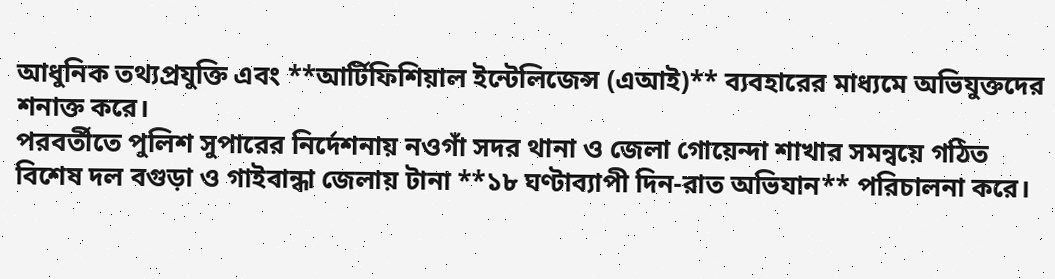আধুনিক তথ্যপ্রযুক্তি এবং **আর্টিফিশিয়াল ইন্টেলিজেন্স (এআই)** ব্যবহারের মাধ্যমে অভিযুক্তদের শনাক্ত করে।
পরবর্তীতে পুলিশ সুপারের নির্দেশনায় নওগাঁ সদর থানা ও জেলা গোয়েন্দা শাখার সমন্বয়ে গঠিত বিশেষ দল বগুড়া ও গাইবান্ধা জেলায় টানা **১৮ ঘণ্টাব্যাপী দিন-রাত অভিযান** পরিচালনা করে।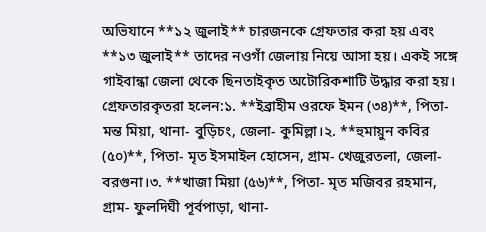অভিযানে **১২ জুলাই** চারজনকে গ্রেফতার করা হয় এবং **১৩ জুলাই** তাদের নওগাঁ জেলায় নিয়ে আসা হয়। একই সঙ্গে গাইবান্ধা জেলা থেকে ছিনতাইকৃত অটোরিকশাটি উদ্ধার করা হয়।
গ্রেফতারকৃতরা হলেন:১. **ইব্রাহীম ওরফে ইমন (৩৪)**, পিতা- মন্ত মিয়া, থানা- বুড়িচং, জেলা- কুমিল্লা।২. **হুমায়ুন কবির (৫০)**, পিতা- মৃত ইসমাইল হোসেন, গ্রাম- খেজুরতলা, জেলা- বরগুনা।৩. **খাজা মিয়া (৫৬)**, পিতা- মৃত মজিবর রহমান, গ্রাম- ফুলদিঘী পূর্বপাড়া, থানা-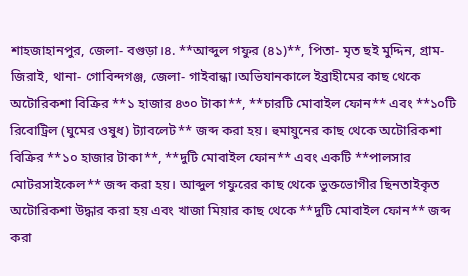শাহজাহানপুর, জেলা- বগুড়া।৪. **আব্দুল গফুর (৪১)**, পিতা- মৃত ছই মুদ্দিন, গ্রাম- জিরাই, থানা- গোবিন্দগঞ্জ, জেলা- গাইবান্ধা।অভিযানকালে ইব্রাহীমের কাছ থেকে অটোরিকশা বিক্রির **১ হাজার ৪৩০ টাকা**, **চারটি মোবাইল ফোন** এবং **১০টি রিবোট্রিল (ঘুমের ওষুধ) ট্যাবলেট** জব্দ করা হয়। হুমায়ুনের কাছ থেকে অটোরিকশা বিক্রির **১০ হাজার টাকা**, **দুটি মোবাইল ফোন** এবং একটি **পালসার মোটরসাইকেল** জব্দ করা হয়। আব্দুল গফুরের কাছ থেকে ভুক্তভোগীর ছিনতাইকৃত অটোরিকশা উদ্ধার করা হয় এবং খাজা মিয়ার কাছ থেকে **দুটি মোবাইল ফোন** জব্দ করা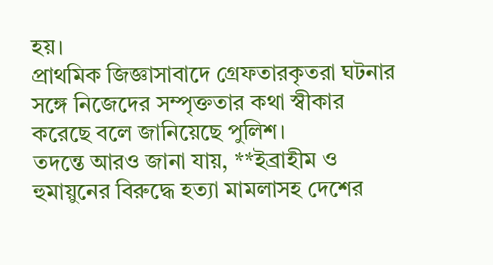হয়।
প্রাথমিক জিজ্ঞাসাবাদে গ্রেফতারকৃতরা ঘটনার সঙ্গে নিজেদের সম্পৃক্ততার কথা স্বীকার করেছে বলে জানিয়েছে পুলিশ।
তদন্তে আরও জানা যায়, **ইব্রাহীম ও হুমায়ুনের বিরুদ্ধে হত্যা মামলাসহ দেশের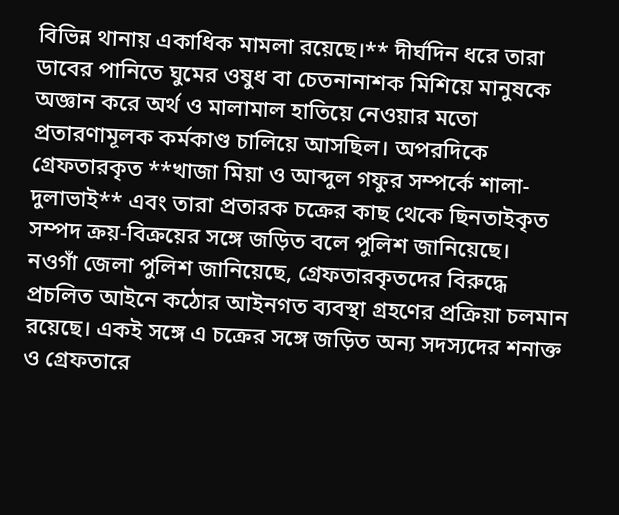বিভিন্ন থানায় একাধিক মামলা রয়েছে।** দীর্ঘদিন ধরে তারা ডাবের পানিতে ঘুমের ওষুধ বা চেতনানাশক মিশিয়ে মানুষকে অজ্ঞান করে অর্থ ও মালামাল হাতিয়ে নেওয়ার মতো প্রতারণামূলক কর্মকাণ্ড চালিয়ে আসছিল। অপরদিকে গ্রেফতারকৃত **খাজা মিয়া ও আব্দুল গফুর সম্পর্কে শালা-দুলাভাই** এবং তারা প্রতারক চক্রের কাছ থেকে ছিনতাইকৃত সম্পদ ক্রয়-বিক্রয়ের সঙ্গে জড়িত বলে পুলিশ জানিয়েছে।
নওগাঁ জেলা পুলিশ জানিয়েছে, গ্রেফতারকৃতদের বিরুদ্ধে প্রচলিত আইনে কঠোর আইনগত ব্যবস্থা গ্রহণের প্রক্রিয়া চলমান রয়েছে। একই সঙ্গে এ চক্রের সঙ্গে জড়িত অন্য সদস্যদের শনাক্ত ও গ্রেফতারে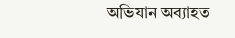অভিযান অব্যাহত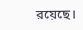রয়েছে।